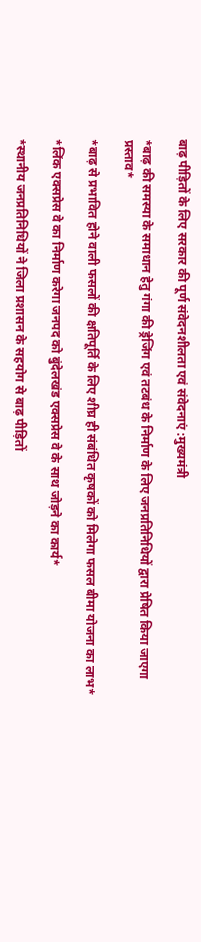बाढ़ पीड़ितों के लिए सरकार की पूर्ण संवेदनशीलता एवं संवेदनाएं :मुख्यमंत्री

*बाढ़ की समस्या के समाधान हेतु गंगा की ड्रेजिंग एवं तटबंध के निर्माण के लिए जनप्रतिनिधियों द्वारा प्रेषित किया जाएगा प्रस्ताव*

*बाढ़ से प्रभावित होने वाली फसलों की क्षतिपूर्ति के लिए शीघ्र ही संबंधित कृषकों को मिलेगा फसल बीमा योजना का लाभ*

*लिंक एक्सप्रेस वे का निर्माण करेगा जनपद को बुंदेलखंड एक्सप्रेस वे के साथ जोड़ने का कार्य*

*स्थानीय जनप्रतिनिधियों ने जिला प्रशासन के सहयोग से बाढ़ पीड़ितों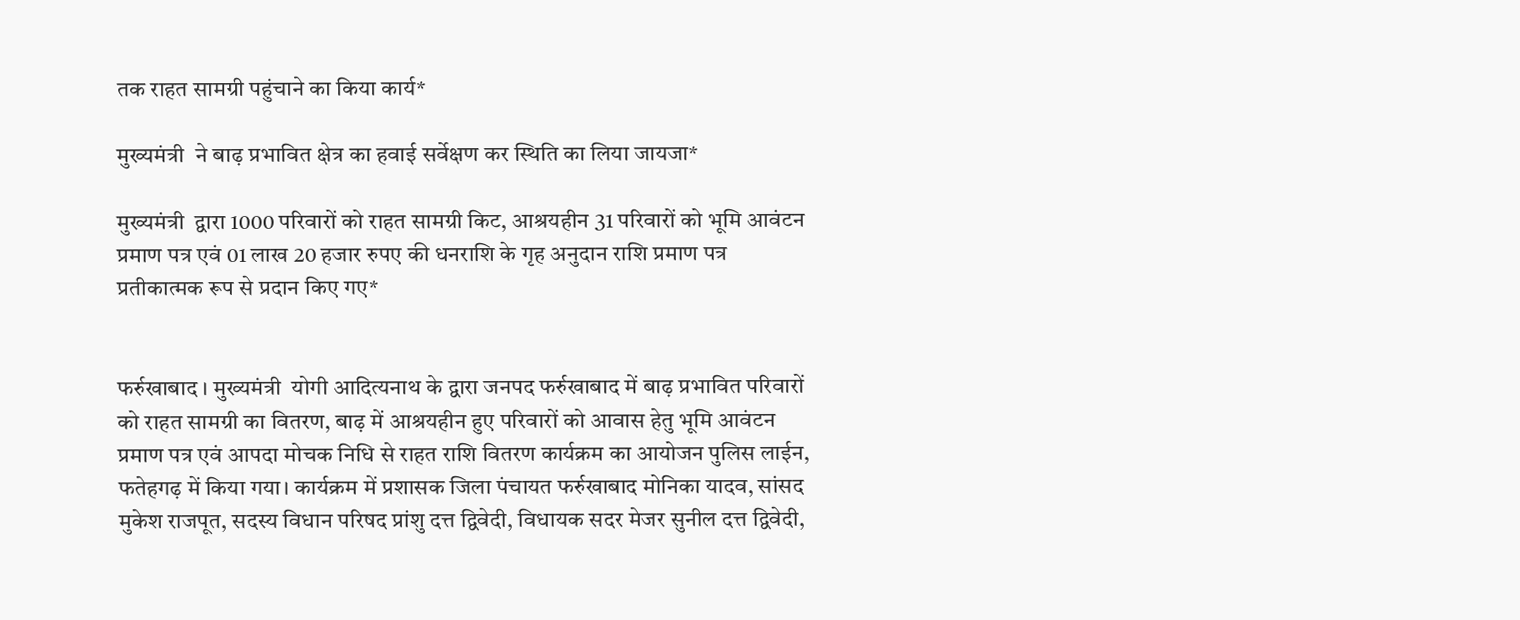तक राहत सामग्री पहुंचाने का किया कार्य*

मुख्यमंत्री  ने बाढ़ प्रभावित क्षेत्र का हवाई सर्वेक्षण कर स्थिति का लिया जायजा*

मुख्यमंत्री  द्वारा 1000 परिवारों को राहत सामग्री किट, आश्रयहीन 31 परिवारों को भूमि आवंटन प्रमाण पत्र एवं 01 लाख 20 हजार रुपए की धनराशि के गृह अनुदान राशि प्रमाण पत्र प्रतीकात्मक रूप से प्रदान किए गए*


फर्रुखाबाद । मुख्यमंत्री  योगी आदित्यनाथ के द्वारा जनपद फर्रुखाबाद में बाढ़ प्रभावित परिवारों को राहत सामग्री का वितरण, बाढ़ में आश्रयहीन हुए परिवारों को आवास हेतु भूमि आवंटन प्रमाण पत्र एवं आपदा मोचक निधि से राहत राशि वितरण कार्यक्रम का आयोजन पुलिस लाईन, फतेहगढ़ में किया गया। कार्यक्रम में प्रशासक जिला पंचायत फर्रुखाबाद मोनिका यादव, सांसद  मुकेश राजपूत, सदस्य विधान परिषद प्रांशु दत्त द्विवेदी, विधायक सदर मेजर सुनील दत्त द्विवेदी,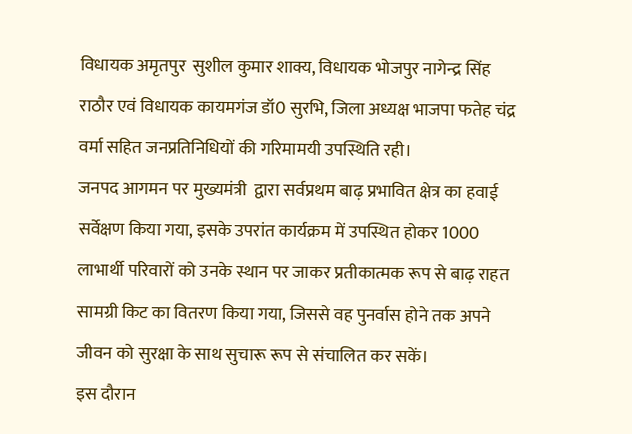विधायक अमृतपुर  सुशील कुमार शाक्य, विधायक भोजपुर नागेन्द्र सिंह राठौर एवं विधायक कायमगंज डॉ0 सुरभि, जिला अध्यक्ष भाजपा फतेह चंद्र वर्मा सहित जनप्रतिनिधियों की गरिमामयी उपस्थिति रही।
जनपद आगमन पर मुख्यमंत्री  द्वारा सर्वप्रथम बाढ़ प्रभावित क्षेत्र का हवाई सर्वेक्षण किया गया, इसके उपरांत कार्यक्रम में उपस्थित होकर 1000 लाभार्थी परिवारों को उनके स्थान पर जाकर प्रतीकात्मक रूप से बाढ़ राहत सामग्री किट का वितरण किया गया, जिससे वह पुनर्वास होने तक अपने जीवन को सुरक्षा के साथ सुचारू रूप से संचालित कर सकें।
इस दौरान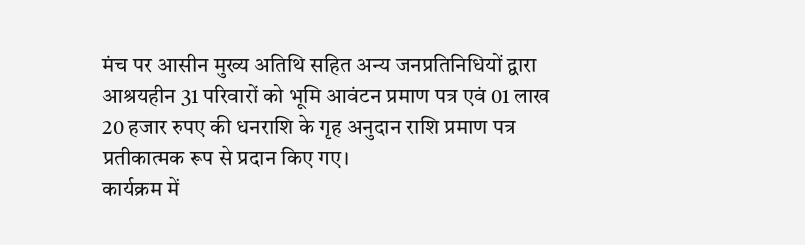मंच पर आसीन मुख्य अतिथि सहित अन्य जनप्रतिनिधियों द्वारा आश्रयहीन 31 परिवारों को भूमि आवंटन प्रमाण पत्र एवं 01 लाख 20 हजार रुपए की धनराशि के गृह अनुदान राशि प्रमाण पत्र प्रतीकात्मक रूप से प्रदान किए गए।
कार्यक्रम में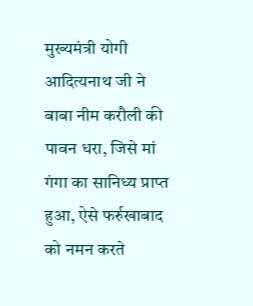मुख्यमंत्री योगी आदित्यनाथ जी ने बाबा नीम करौली की पावन धरा, जिसे मां गंगा का सानिध्य प्राप्त हुआ, ऐसे फर्रुखाबाद को नमन करते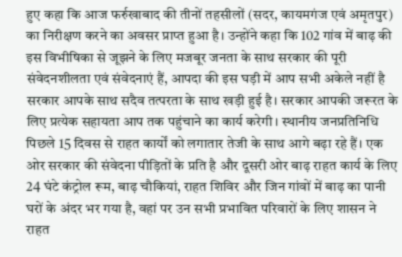हुए कहा कि आज फर्रुखाबाद की तीनों तहसीलों (सदर, कायमगंज एवं अमृतपुर) का निरीक्षण करने का अवसर प्राप्त हुआ है। उन्होंने कहा कि 102 गांव में बाढ़ की इस विभीषिका से जूझने के लिए मजबूर जनता के साथ सरकार की पूरी संवेदनशीलता एवं संवेदनाएं हैं, आपदा की इस घड़ी में आप सभी अकेले नहीं है सरकार आपके साथ सदैव तत्परता के साथ खड़ी हुई है। सरकार आपकी जरूरत के लिए प्रत्येक सहायता आप तक पहुंचाने का कार्य करेगी। स्थानीय जनप्रतिनिधि पिछले 15 दिवस से राहत कार्यों को लगातार तेजी के साथ आगे बढ़ा रहे हैं। एक ओर सरकार की संवेदना पीड़ितों के प्रति है और दूसरी ओर बाढ़ राहत कार्य के लिए 24 घंटे कंट्रोल रूम, बाढ़ चौकियां, राहत शिविर और जिन गांवों में बाढ़ का पानी घरों के अंदर भर गया है, वहां पर उन सभी प्रभावित परिवारों के लिए शासन ने राहत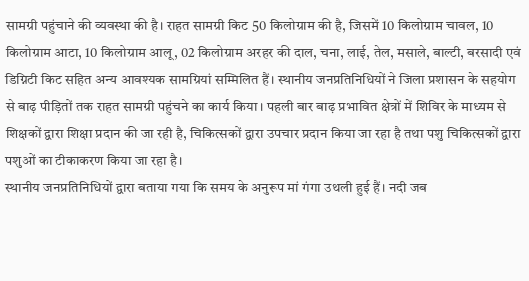सामग्री पहुंचाने की व्यवस्था की है। राहत सामग्री किट 50 किलोग्राम की है, जिसमें 10 किलोग्राम चावल, 10 किलोग्राम आटा, 10 किलोग्राम आलू, 02 किलोग्राम अरहर की दाल, चना, लाई, तेल, मसाले, बाल्टी, बरसादी एवं डिग्निटी किट सहित अन्य आवश्यक सामग्रियां सम्मिलित हैं। स्थानीय जनप्रतिनिधियों ने जिला प्रशासन के सहयोग से बाढ़ पीड़ितों तक राहत सामग्री पहुंचने का कार्य किया। पहली बार बाढ़ प्रभावित क्षेत्रों में शिविर के माध्यम से शिक्षकों द्वारा शिक्षा प्रदान की जा रही है, चिकित्सकों द्वारा उपचार प्रदान किया जा रहा है तथा पशु चिकित्सकों द्वारा पशुओं का टीकाकरण किया जा रहा है।
स्थानीय जनप्रतिनिधियों द्वारा बताया गया कि समय के अनुरूप मां गंगा उथली हुई हैं। नदी जब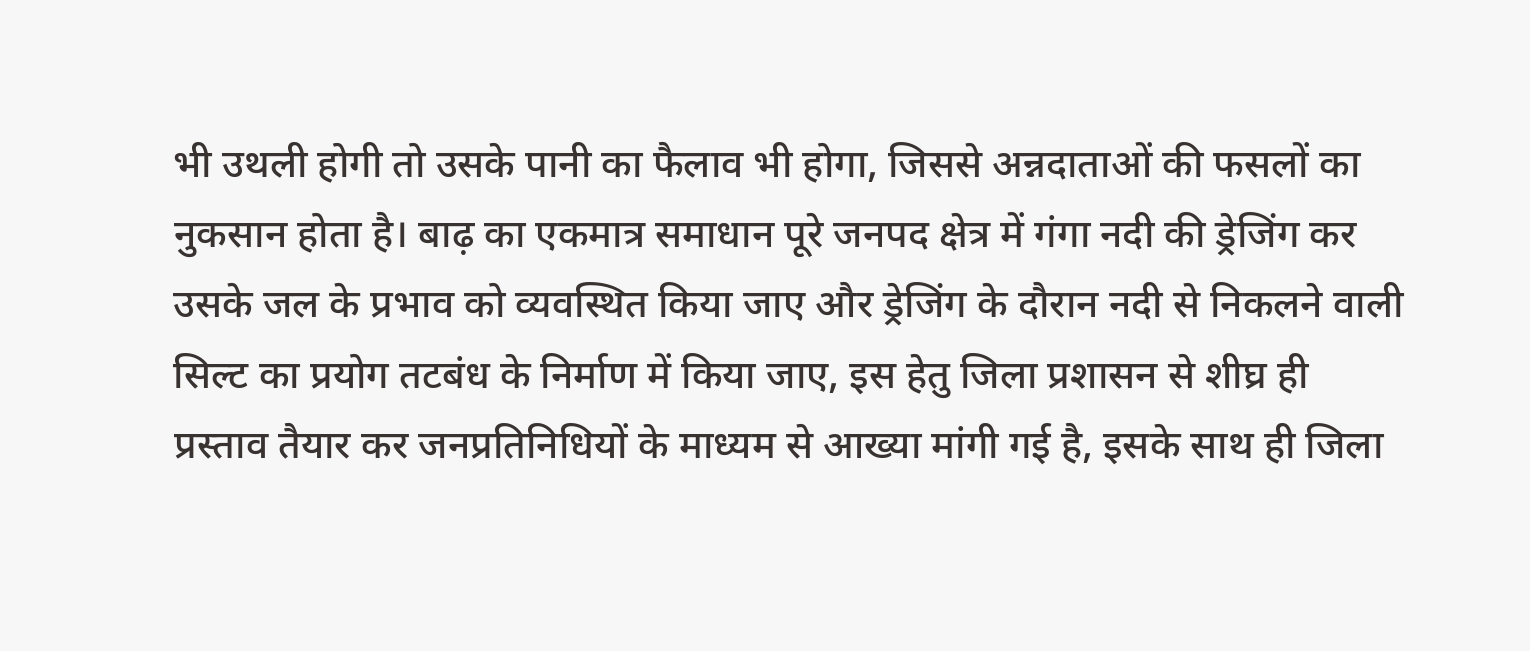भी उथली होगी तो उसके पानी का फैलाव भी होगा, जिससे अन्नदाताओं की फसलों का नुकसान होता है। बाढ़ का एकमात्र समाधान पूरे जनपद क्षेत्र में गंगा नदी की ड्रेजिंग कर उसके जल के प्रभाव को व्यवस्थित किया जाए और ड्रेजिंग के दौरान नदी से निकलने वाली सिल्ट का प्रयोग तटबंध के निर्माण में किया जाए, इस हेतु जिला प्रशासन से शीघ्र ही प्रस्ताव तैयार कर जनप्रतिनिधियों के माध्यम से आख्या मांगी गई है, इसके साथ ही जिला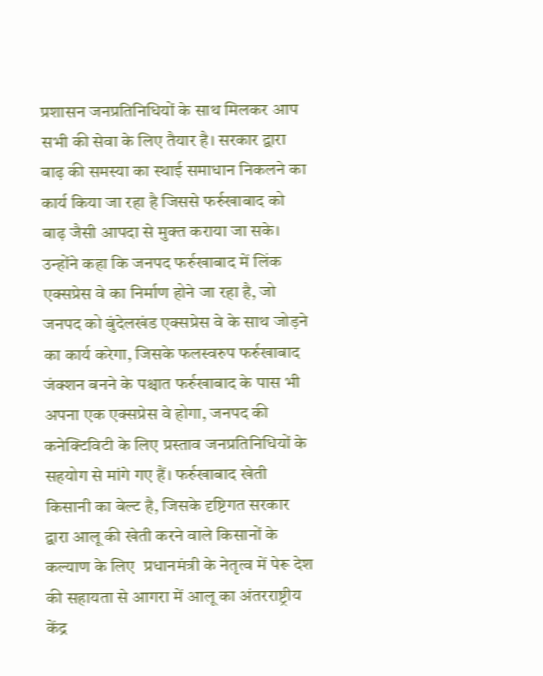प्रशासन जनप्रतिनिधियों के साथ मिलकर आप सभी की सेवा के लिए तैयार है। सरकार द्वारा बाढ़ की समस्या का स्थाई समाधान निकलने का कार्य किया जा रहा है जिससे फर्रुखाबाद को बाढ़ जैसी आपदा से मुक्त कराया जा सके।
उन्होंने कहा कि जनपद फर्रुखाबाद में लिंक एक्सप्रेस वे का निर्माण होने जा रहा है, जो जनपद को बुंदेलखंड एक्सप्रेस वे के साथ जोड़ने का कार्य करेगा, जिसके फलस्वरुप फर्रुखाबाद जंक्शन बनने के पश्चात फर्रुखाबाद के पास भी अपना एक एक्सप्रेस वे होगा, जनपद की कनेक्टिविटी के लिए प्रस्ताव जनप्रतिनिधियों के सहयोग से मांगे गए हैं। फर्रुखाबाद खेती किसानी का बेल्ट है, जिसके दृष्टिगत सरकार द्वारा आलू की खेती करने वाले किसानों के कल्याण के लिए  प्रधानमंत्री के नेतृत्व में पेरू देश की सहायता से आगरा में आलू का अंतरराष्ट्रीय केंद्र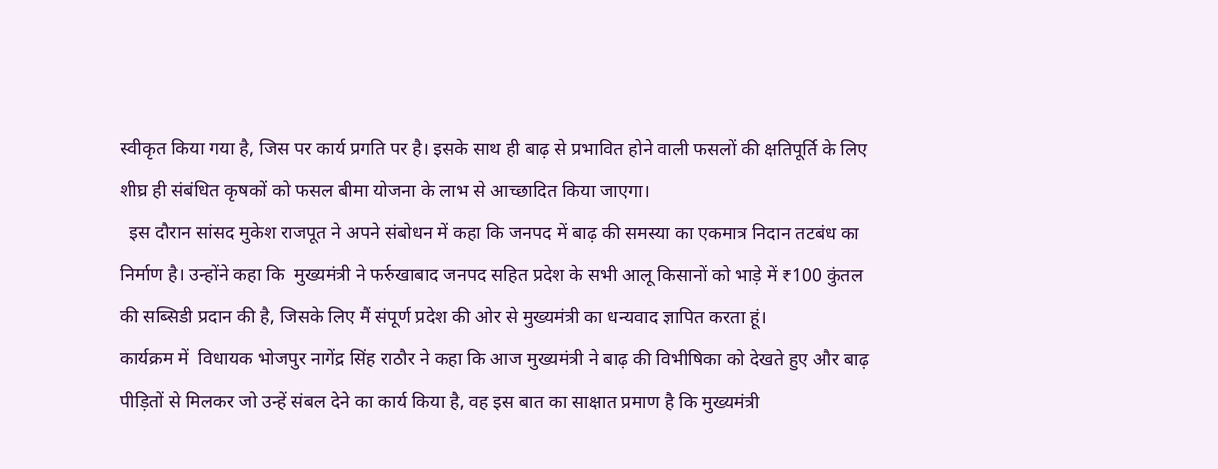स्वीकृत किया गया है, जिस पर कार्य प्रगति पर है। इसके साथ ही बाढ़ से प्रभावित होने वाली फसलों की क्षतिपूर्ति के लिए शीघ्र ही संबंधित कृषकों को फसल बीमा योजना के लाभ से आच्छादित किया जाएगा।
  इस दौरान सांसद मुकेश राजपूत ने अपने संबोधन में कहा कि जनपद में बाढ़ की समस्या का एकमात्र निदान तटबंध का निर्माण है। उन्होंने कहा कि  मुख्यमंत्री ने फर्रुखाबाद जनपद सहित प्रदेश के सभी आलू किसानों को भाड़े में ₹100 कुंतल की सब्सिडी प्रदान की है, जिसके लिए मैं संपूर्ण प्रदेश की ओर से मुख्यमंत्री का धन्यवाद ज्ञापित करता हूं।
कार्यक्रम में  विधायक भोजपुर नागेंद्र सिंह राठौर ने कहा कि आज मुख्यमंत्री ने बाढ़ की विभीषिका को देखते हुए और बाढ़ पीड़ितों से मिलकर जो उन्हें संबल देने का कार्य किया है, वह इस बात का साक्षात प्रमाण है कि मुख्यमंत्री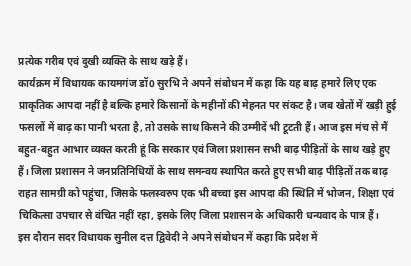प्रत्येक गरीब एवं दुखी व्यक्ति के साथ खड़े हैं।
कार्यक्रम में विधायक कायमगंज डॉ0 सुरभि ने अपने संबोधन में कहा कि यह बाढ़ हमारे लिए एक प्राकृतिक आपदा नहीं है बल्कि हमारे किसानों के महीनों की मेहनत पर संकट है। जब खेतों में खड़ी हुई फसलों में बाढ़ का पानी भरता है, तो उसके साथ किसने की उम्मीदें भी टूटती हैं। आज इस मंच से मैं बहुत-बहुत आभार व्यक्त करती हूं कि सरकार एवं जिला प्रशासन सभी बाढ़ पीड़ितों के साथ खड़े हुए हैं। जिला प्रशासन ने जनप्रतिनिधियों के साथ समन्वय स्थापित करते हुए सभी बाढ़ पीड़ितों तक बाढ़ राहत सामग्री को पहुंचा, जिसके फलस्वरुप एक भी बच्चा इस आपदा की स्थिति में भोजन, शिक्षा एवं चिकित्सा उपचार से वंचित नहीं रहा, इसके लिए जिला प्रशासन के अधिकारी धन्यवाद के पात्र हैं।
इस दौरान सदर विधायक सुनील दत्त द्विवेदी ने अपने संबोधन में कहा कि प्रदेश में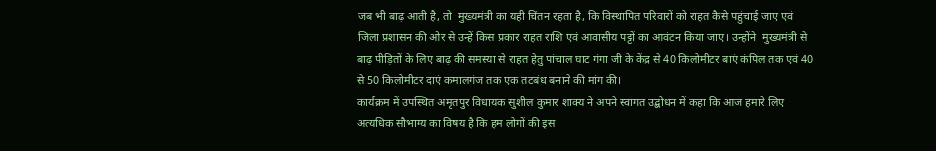जब भी बाढ़ आती है, तो  मुख्यमंत्री का यही चिंतन रहता है, कि विस्थापित परिवारों को राहत कैसे पहुंचाई जाए एवं जिला प्रशासन की ओर से उन्हें किस प्रकार राहत राशि एवं आवासीय पट्टों का आवंटन किया जाए। उन्होंने  मुख्यमंत्री से बाढ़ पीड़ितों के लिए बाढ़ की समस्या से राहत हेतु पांचाल घाट गंगा जी के केंद्र से 40 किलोमीटर बाएं कंपिल तक एवं 40 से 50 किलोमीटर दाएं कमालगंज तक एक तटबंध बनाने की मांग की।
कार्यक्रम में उपस्थित अमृतपुर विधायक सुशील कुमार शाक्य ने अपने स्वागत उद्बोधन में कहा कि आज हमारे लिए अत्यधिक सौभाग्य का विषय है कि हम लोगों की इस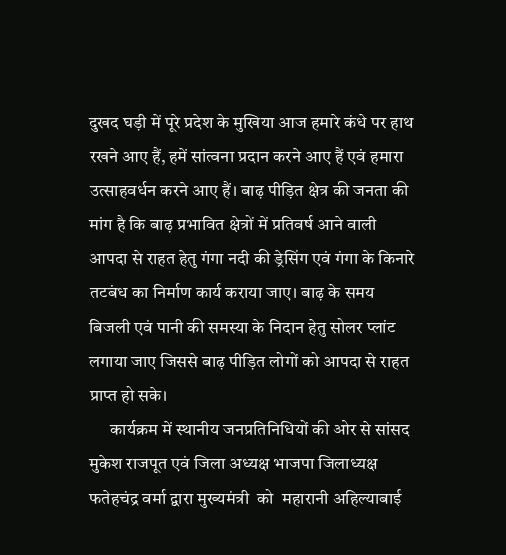दुखद घड़ी में पूरे प्रदेश के मुखिया आज हमारे कंधे पर हाथ रखने आए हैं, हमें सांत्वना प्रदान करने आए हैं एवं हमारा उत्साहवर्धन करने आए हैं। बाढ़ पीड़ित क्षेत्र की जनता की मांग है कि बाढ़ प्रभावित क्षेत्रों में प्रतिवर्ष आने वाली आपदा से राहत हेतु गंगा नदी की ड्रेसिंग एवं गंगा के किनारे तटबंध का निर्माण कार्य कराया जाए। बाढ़ के समय बिजली एवं पानी की समस्या के निदान हेतु सोलर प्लांट लगाया जाए जिससे बाढ़ पीड़ित लोगों को आपदा से राहत प्राप्त हो सके।
      कार्यक्रम में स्थानीय जनप्रतिनिधियों की ओर से सांसद मुकेश राजपूत एवं जिला अध्यक्ष भाजपा जिलाध्यक्ष फतेहचंद्र वर्मा द्वारा मुख्यमंत्री  को  महारानी अहिल्याबाई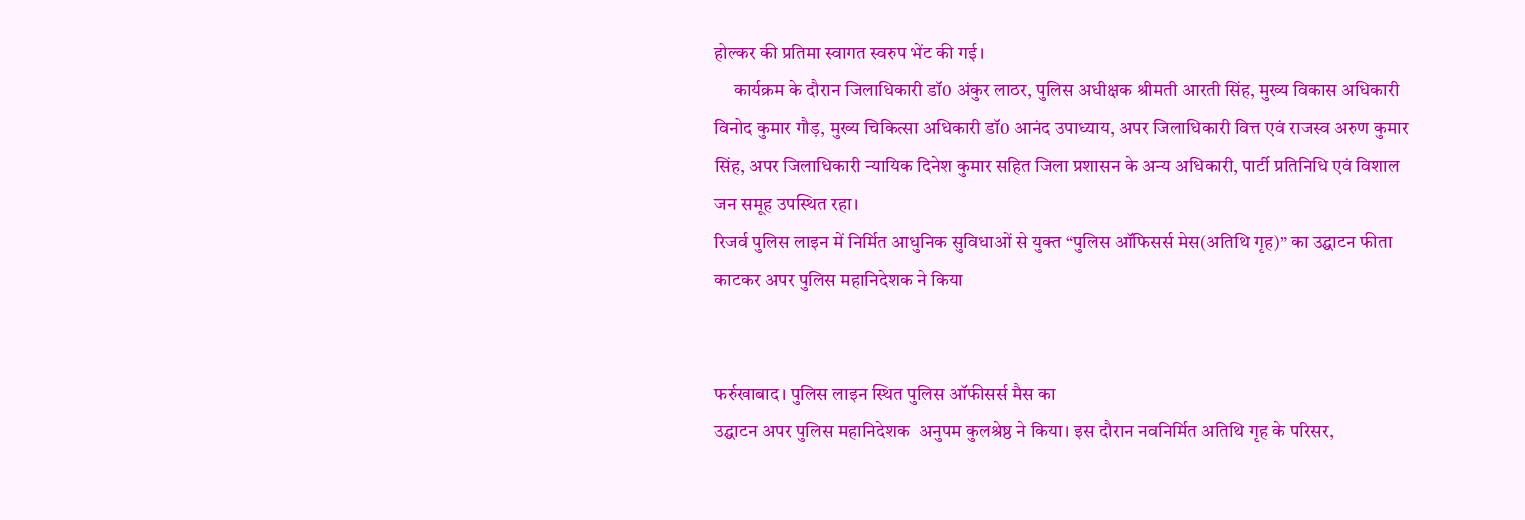होल्कर की प्रतिमा स्वागत स्वरुप भेंट की गई।
     कार्यक्रम के दौरान जिलाधिकारी डॉ0 अंकुर लाठर, पुलिस अधीक्षक श्रीमती आरती सिंह, मुख्य विकास अधिकारी विनोद कुमार गौड़, मुख्य चिकित्सा अधिकारी डॉ0 आनंद उपाध्याय, अपर जिलाधिकारी वित्त एवं राजस्व अरुण कुमार सिंह, अपर जिलाधिकारी न्यायिक दिनेश कुमार सहित जिला प्रशासन के अन्य अधिकारी, पार्टी प्रतिनिधि एवं विशाल जन समूह उपस्थित रहा।
रिजर्व पुलिस लाइन में निर्मित आधुनिक सुविधाओं से युक्त “पुलिस ऑफिसर्स मेस(अतिथि गृह)” का उद्घाटन फीता काटकर अपर पुलिस महानिदेशक ने किया


फर्रुखाबाद। पुलिस लाइन स्थित पुलिस ऑफीसर्स मैस का
उद्घाटन अपर पुलिस महानिदेशक  अनुपम कुलश्रेष्ठ ने किया। इस दौरान नवनिर्मित अतिथि गृह के परिसर,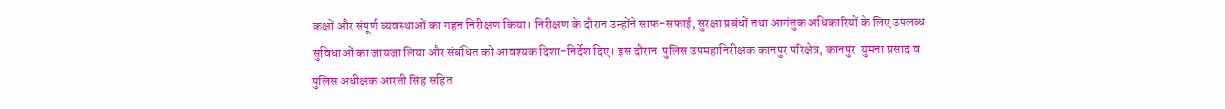कक्षों और संपूर्ण व्यवस्थाओं का गहन निरीक्षण किया। निरीक्षण के दौरान उन्होंने साफ-सफाई, सुरक्षा प्रबंधों तथा आगंतुक अधिकारियों के लिए उपलब्ध सुविधाओं का जायजा लिया और संबंधित को आवश्यक दिशा-निर्देश दिए। इस दौरान  पुलिस उपमहानिरीक्षक कानपुर परिक्षेत्र, कानपुर  युमना प्रसाद व पुलिस अधीक्षक आरती सिंह सहित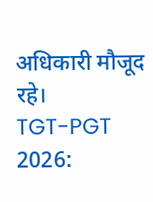अधिकारी मौजूद रहे।
TGT-PGT 2026: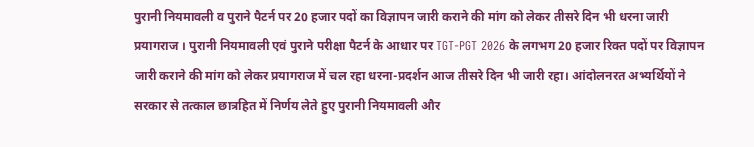पुरानी नियमावली व पुराने पैटर्न पर 20 हजार पदों का विज्ञापन जारी कराने की मांग को लेकर तीसरे दिन भी धरना जारी
प्रयागराज । पुरानी नियमावली एवं पुराने परीक्षा पैटर्न के आधार पर TGT-PGT 2026 के लगभग 20 हजार रिक्त पदों पर विज्ञापन जारी कराने की मांग को लेकर प्रयागराज में चल रहा धरना-प्रदर्शन आज तीसरे दिन भी जारी रहा। आंदोलनरत अभ्यर्थियों ने सरकार से तत्काल छात्रहित में निर्णय लेते हुए पुरानी नियमावली और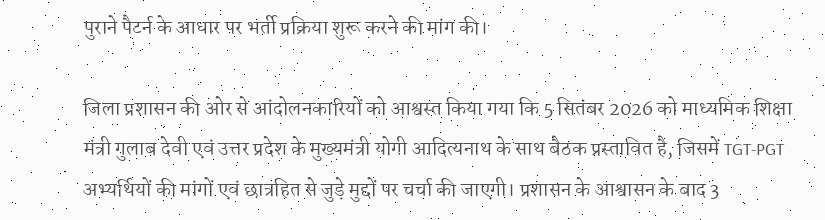पुराने पैटर्न के आधार पर भर्ती प्रक्रिया शुरू करने की मांग की।

जिला प्रशासन की ओर से आंदोलनकारियों को आश्वस्त किया गया कि 5 सितंबर 2026 को माध्यमिक शिक्षा मंत्री गुलाब देवी एवं उत्तर प्रदेश के मुख्यमंत्री योगी आदित्यनाथ के साथ बैठक प्रस्तावित है, जिसमें TGT-PGT अभ्यर्थियों की मांगों एवं छात्रहित से जुड़े मुद्दों पर चर्चा की जाएगी। प्रशासन के आश्वासन के बाद 3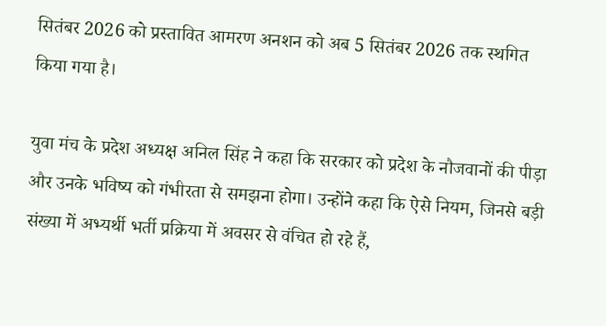सितंबर 2026 को प्रस्तावित आमरण अनशन को अब 5 सितंबर 2026 तक स्थगित किया गया है।

युवा मंच के प्रदेश अध्यक्ष अनिल सिंह ने कहा कि सरकार को प्रदेश के नौजवानों की पीड़ा और उनके भविष्य को गंभीरता से समझना होगा। उन्होंने कहा कि ऐसे नियम, जिनसे बड़ी संख्या में अभ्यर्थी भर्ती प्रक्रिया में अवसर से वंचित हो रहे हैं,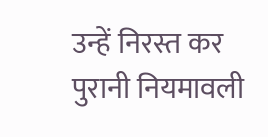उन्हें निरस्त कर पुरानी नियमावली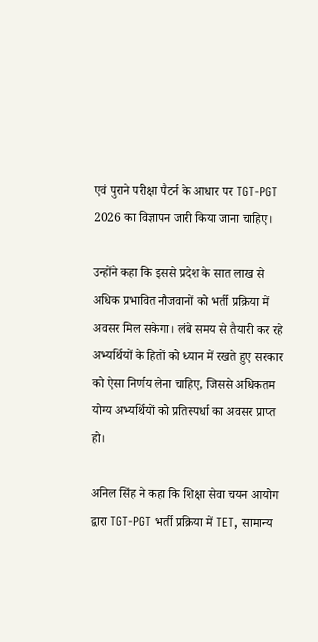एवं पुराने परीक्षा पैटर्न के आधार पर TGT-PGT 2026 का विज्ञापन जारी किया जाना चाहिए।

उन्होंने कहा कि इससे प्रदेश के सात लाख से अधिक प्रभावित नौजवानों को भर्ती प्रक्रिया में अवसर मिल सकेगा। लंबे समय से तैयारी कर रहे अभ्यर्थियों के हितों को ध्यान में रखते हुए सरकार को ऐसा निर्णय लेना चाहिए, जिससे अधिकतम योग्य अभ्यर्थियों को प्रतिस्पर्धा का अवसर प्राप्त हो।

अनिल सिंह ने कहा कि शिक्षा सेवा चयन आयोग द्वारा TGT-PGT भर्ती प्रक्रिया में TET, सामान्य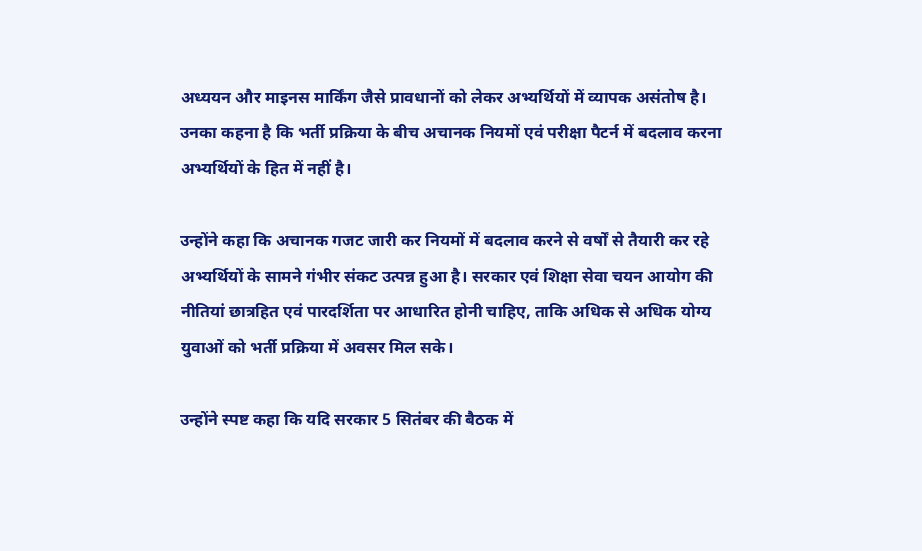अध्ययन और माइनस मार्किंग जैसे प्रावधानों को लेकर अभ्यर्थियों में व्यापक असंतोष है। उनका कहना है कि भर्ती प्रक्रिया के बीच अचानक नियमों एवं परीक्षा पैटर्न में बदलाव करना अभ्यर्थियों के हित में नहीं है।

उन्होंने कहा कि अचानक गजट जारी कर नियमों में बदलाव करने से वर्षों से तैयारी कर रहे अभ्यर्थियों के सामने गंभीर संकट उत्पन्न हुआ है। सरकार एवं शिक्षा सेवा चयन आयोग की नीतियां छात्रहित एवं पारदर्शिता पर आधारित होनी चाहिए, ताकि अधिक से अधिक योग्य युवाओं को भर्ती प्रक्रिया में अवसर मिल सके।

उन्होंने स्पष्ट कहा कि यदि सरकार 5 सितंबर की बैठक में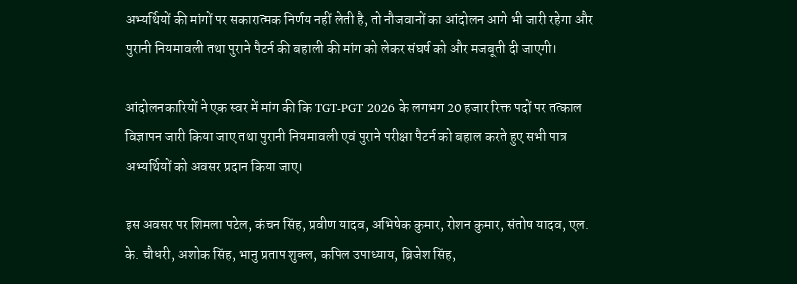अभ्यर्थियों की मांगों पर सकारात्मक निर्णय नहीं लेती है, तो नौजवानों का आंदोलन आगे भी जारी रहेगा और पुरानी नियमावली तथा पुराने पैटर्न की बहाली की मांग को लेकर संघर्ष को और मजबूती दी जाएगी।

आंदोलनकारियों ने एक स्वर में मांग की कि TGT-PGT 2026 के लगभग 20 हजार रिक्त पदों पर तत्काल विज्ञापन जारी किया जाए तथा पुरानी नियमावली एवं पुराने परीक्षा पैटर्न को बहाल करते हुए सभी पात्र अभ्यर्थियों को अवसर प्रदान किया जाए।

इस अवसर पर शिमला पटेल, कंचन सिंह, प्रवीण यादव, अभिषेक कुमार, रोशन कुमार, संतोष यादव, एल. के. चौधरी, अशोक सिंह, भानु प्रताप शुक्ल, कपिल उपाध्याय, ब्रिजेश सिंह,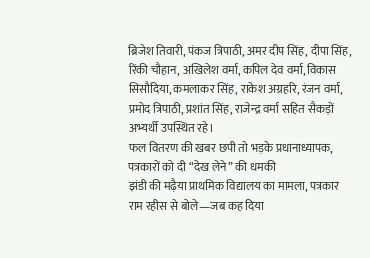ब्रिजेश तिवारी, पंकज त्रिपाठी, अमर दीप सिंह, दीपा सिंह, रिंकी चौहान, अखिलेश वर्मा, कपिल देव वर्मा, विकास सिसौदिया, कमलाकर सिंह, राकेश अग्रहरि, रंजन वर्मा, प्रमोद त्रिपाठी, प्रशांत सिंह, राजेन्द्र वर्मा सहित सैकड़ों अभ्यर्थी उपस्थित रहे।
फल वितरण की खबर छपी तो भड़के प्रधानाध्यापक, पत्रकारों को दी “देख लेने” की धमकी
झंडी की मढ़ैया प्राथमिक विद्यालय का मामला, पत्रकार राम रहीस से बोले—जब कह दिया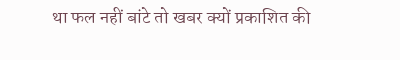था फल नहीं बांटे तो खबर क्यों प्रकाशित की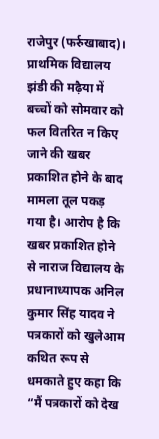राजेपुर (फर्रुखाबाद)। प्राथमिक विद्यालय झंडी की मढ़ैया में बच्चों को सोमवार को फल वितरित न किए जाने की खबर प्रकाशित होने के बाद मामला तूल पकड़ गया है। आरोप है कि खबर प्रकाशित होने से नाराज विद्यालय के प्रधानाध्यापक अनिल कुमार सिंह यादव ने पत्रकारों को खुलेआम कथित रूप से धमकाते हुए कहा कि “मैं पत्रकारों को देख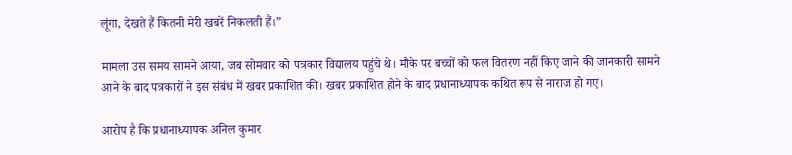लूंगा, देखते हैं कितनी मेरी खबरें निकलती हैं।”

मामला उस समय सामने आया, जब सोमवार को पत्रकार विद्यालय पहुंचे थे। मौके पर बच्चों को फल वितरण नहीं किए जाने की जानकारी सामने आने के बाद पत्रकारों ने इस संबंध में खबर प्रकाशित की। खबर प्रकाशित होने के बाद प्रधानाध्यापक कथित रूप से नाराज हो गए।

आरोप है कि प्रधानाध्यापक अनिल कुमार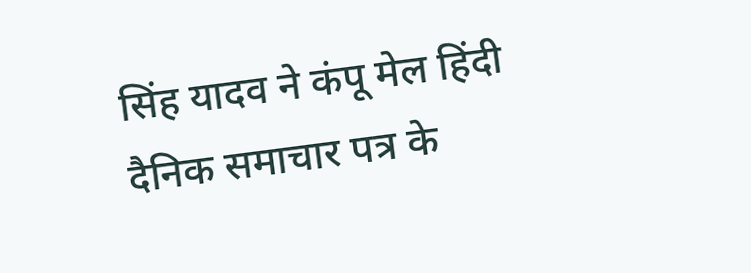सिंह यादव ने कंपू मेल हिंदी दैनिक समाचार पत्र के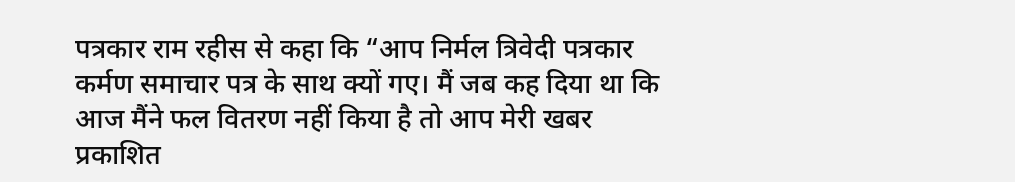पत्रकार राम रहीस से कहा कि “आप निर्मल त्रिवेदी पत्रकार कर्मण समाचार पत्र के साथ क्यों गए। मैं जब कह दिया था कि आज मैंने फल वितरण नहीं किया है तो आप मेरी खबर प्रकाशित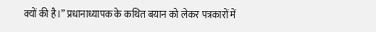क्यों की है।” प्रधानाध्यापक के कथित बयान को लेकर पत्रकारों में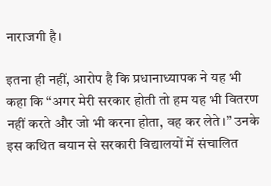नाराजगी है।

इतना ही नहीं, आरोप है कि प्रधानाध्यापक ने यह भी कहा कि “अगर मेरी सरकार होती तो हम यह भी वितरण नहीं करते और जो भी करना होता, वह कर लेते।” उनके इस कथित बयान से सरकारी विद्यालयों में संचालित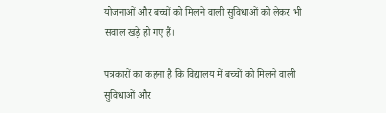योजनाओं और बच्चों को मिलने वाली सुविधाओं को लेकर भी सवाल खड़े हो गए हैं।

पत्रकारों का कहना है कि विद्यालय में बच्चों को मिलने वाली सुविधाओं और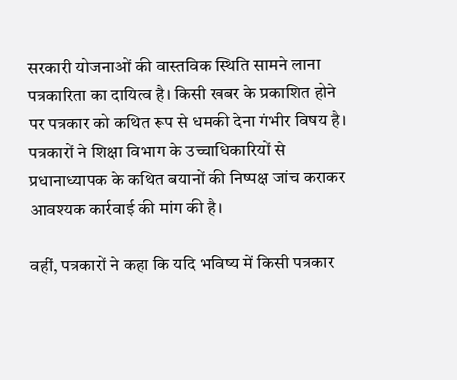सरकारी योजनाओं की वास्तविक स्थिति सामने लाना पत्रकारिता का दायित्व है। किसी खबर के प्रकाशित होने पर पत्रकार को कथित रूप से धमकी देना गंभीर विषय है। पत्रकारों ने शिक्षा विभाग के उच्चाधिकारियों से प्रधानाध्यापक के कथित बयानों की निष्पक्ष जांच कराकर आवश्यक कार्रवाई की मांग की है।

वहीं, पत्रकारों ने कहा कि यदि भविष्य में किसी पत्रकार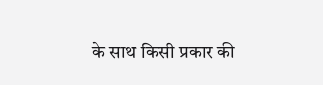के साथ किसी प्रकार की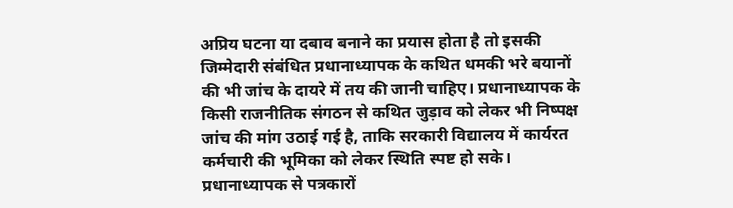अप्रिय घटना या दबाव बनाने का प्रयास होता है तो इसकी जिम्मेदारी संबंधित प्रधानाध्यापक के कथित धमकी भरे बयानों की भी जांच के दायरे में तय की जानी चाहिए। प्रधानाध्यापक के किसी राजनीतिक संगठन से कथित जुड़ाव को लेकर भी निष्पक्ष जांच की मांग उठाई गई है, ताकि सरकारी विद्यालय में कार्यरत कर्मचारी की भूमिका को लेकर स्थिति स्पष्ट हो सके।
प्रधानाध्यापक से पत्रकारों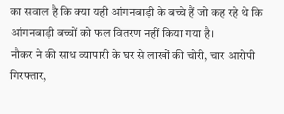का सवाल है कि क्या यही आंगनबाड़ी के बच्चे हैं जो कह रहे थे कि आंगनबाड़ी बच्चों को फल वितरण नहीं किया गया है।
नौकर ने की साध व्यापारी के घर से लाखों की चोरी, चार आरोपी गिरफ्तार,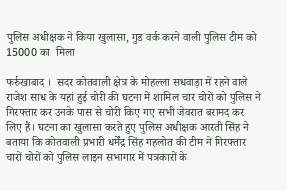पुलिस अधीक्षक ने किया खुलासा, गुड वर्क करने वाली पुलिस टीम को 15000 का  मिला

फर्रुखाबाद ।  सदर कोतवाली क्षेत्र के मोहल्ला सधवाड़ा में रहने वाले राजेश साध के यहां हुई चोरी की घटना में शामिल चार चोरों को पुलिस ने गिरफ्तार कर उनके पास से चोरी किए गए सभी जेवरात बरामद कर लिए हैं। घटना का खुलासा करते हुए पुलिस अधीक्षक आरती सिंह ने बताया कि कोतवाली प्रभारी धर्मेंद्र सिंह गहलोत की टीम ने गिरफ्तार चारों चोरों को पुलिस लाइन सभागार में पत्रकारों के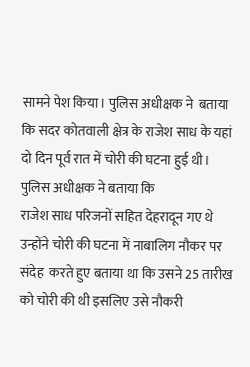सामने पेश किया। पुलिस अधीक्षक ने  बताया कि सदर कोतवाली क्षेत्र के राजेश साध के यहां दो दिन पूर्व रात में चोरी की घटना हुई थी। पुलिस अधीक्षक ने बताया कि
राजेश साध परिजनों सहित देहरादून गए थे उन्होंने चोरी की घटना में नाबालिग नौकर पर संदेह  करते हुए बताया था कि उसने 25 तारीख को चोरी की थी इसलिए उसे नौकरी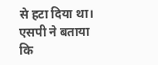से हटा दिया था। एसपी ने बताया कि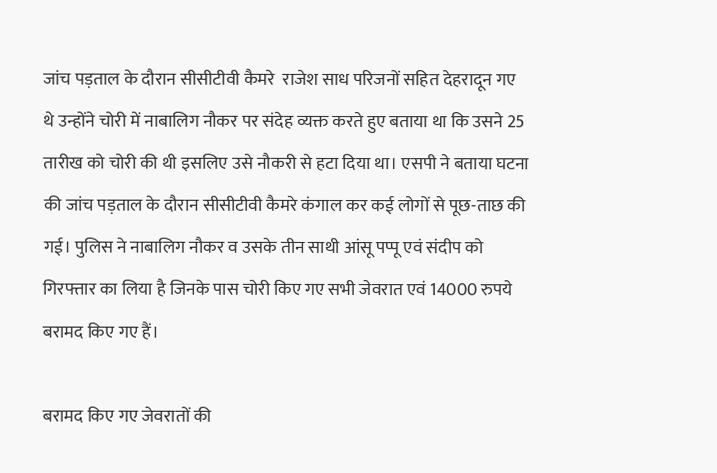जांच पड़ताल के दौरान सीसीटीवी कैमरे  राजेश साध परिजनों सहित देहरादून गए थे उन्होंने चोरी में नाबालिग नौकर पर संदेह व्यक्त करते हुए बताया था कि उसने 25 तारीख को चोरी की थी इसलिए उसे नौकरी से हटा दिया था। एसपी ने बताया घटना की जांच पड़ताल के दौरान सीसीटीवी कैमरे कंगाल कर कई लोगों से पूछ-ताछ की गई। पुलिस ने नाबालिग नौकर व उसके तीन साथी आंसू पप्पू एवं संदीप को गिरफ्तार का लिया है जिनके पास चोरी किए गए सभी जेवरात एवं 14000 रुपये बरामद किए गए हैं।

बरामद किए गए जेवरातों की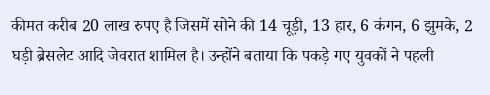कीमत करीब 20 लाख रुपए है जिसमें सोने की 14 चूड़ी, 13 हार, 6 कंगन, 6 झुमके, 2 घड़ी ब्रेसलेट आदि जेवरात शामिल है। उन्होंने बताया कि पकड़े गए युवकों ने पहली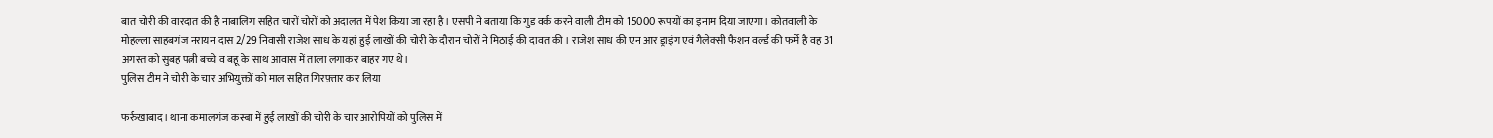बात चोरी की वारदात की है नाबालिग सहित चारों चोरों को अदालत में पेश किया जा रहा है। एसपी ने बताया कि गुड वर्क करने वाली टीम को 15000 रूपयों का इनाम दिया जाएगा। कोतवाली के मोहल्ला साहबगंज नरायन दास 2/29 निवासी राजेश साध के यहां हुई लाखों की चोरी के दौरान चोरों ने मिठाई की दावत की । राजेश साध की एन आर ड्राइंग एवं गैलेक्सी फैशन वर्ल्ड की फर्मे है वह 31 अगस्त को सुबह पत्नी बच्चे व बहू के साथ आवास में ताला लगाकर बाहर गए थे।
पुलिस टीम ने चोरी के चार अभियुक्तों को माल सहित गिरफ़्तार कर लिया

फर्रुखाबाद। थाना कमालगंज कस्बा में हुई लाखों की चोरी के चार आरोपियों को पुलिस में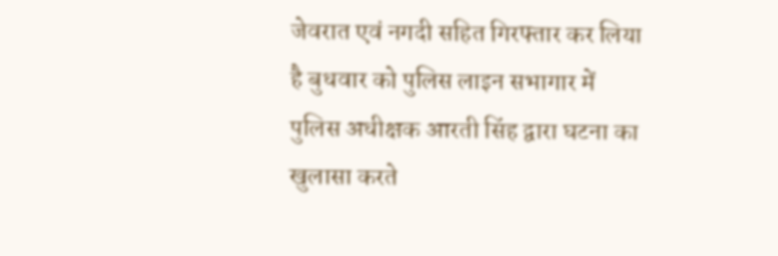जेवरात एवं नगदी सहित गिरफ्तार कर लिया है बुधवार को पुलिस लाइन सभागार में पुलिस अधीक्षक आरती सिंह द्वारा घटना का खुलासा करते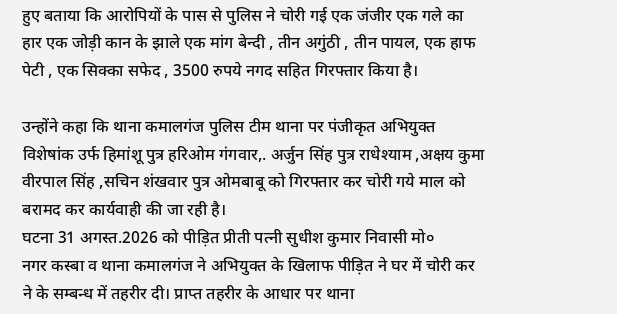हुए बताया कि आरोपियों के पास से पुलिस ने चोरी गई एक जंजीर एक गले का हार एक जोड़ी कान के झाले एक मांग बेन्दी , तीन अगुंठी , तीन पायल, एक हाफ पेटी , एक सिक्का सफेद , 3500 रुपये नगद सहित गिरफ्तार किया है।

उन्होंने कहा कि थाना कमालगंज पुलिस टीम थाना पर पंजीकृत अभियुक्त विशेषांक उर्फ हिमांशू पुत्र हरिओम गंगवार,. अर्जुन सिंह पुत्र राधेश्याम ,अक्षय कुमा वीरपाल सिंह ,सचिन शंखवार पुत्र ओमबाबू को गिरफ्तार कर चोरी गये माल को बरामद कर कार्यवाही की जा रही है।
घटना 31 अगस्त.2026 को पीड़ित प्रीती पत्नी सुधीश कुमार निवासी मो०
नगर कस्बा व थाना कमालगंज ने अभियुक्त के खिलाफ पीड़ित ने घर में चोरी कर ने के सम्बन्ध में तहरीर दी। प्राप्त तहरीर के आधार पर थाना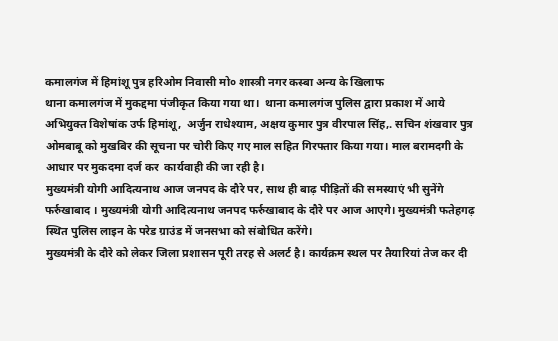कमालगंज में हिमांशू पुत्र हरिओम निवासी मो० शास्त्री नगर कस्बा अन्य के खिलाफ
थाना कमालगंज में मुकद्दमा पंजीकृत किया गया था।  थाना कमालगंज पुलिस द्वारा प्रकाश में आये अभियुक्त विशेषांक उर्फ हिमांशू,  अर्जुन राधेश्याम, अक्षय कुमार पुत्र वीरपाल सिंह,. सचिन शंखवार पुत्र ओमबाबू को मुखबिर की सूचना पर चोरी किए गए माल सहित गिरफ्तार किया गया। माल बरामदगी के आधार पर मुकदमा दर्ज कर  कार्यवाही की जा रही है।
मुख्यमंत्री योगी आदित्यनाथ आज जनपद के दौरे पर, साथ ही बाढ़ पीड़ितों की समस्याएं भी सुनेंगे
फर्रुखाबाद । मुख्यमंत्री योगी आदित्यनाथ जनपद फर्रुखाबाद के दौरे पर आज आएगे। मुख्यमंत्री फतेहगढ़ स्थित पुलिस लाइन के परेड ग्राउंड में जनसभा को संबोधित करेंगे।
मुख्यमंत्री के दौरे को लेकर जिला प्रशासन पूरी तरह से अलर्ट है। कार्यक्रम स्थल पर तैयारियां तेज कर दी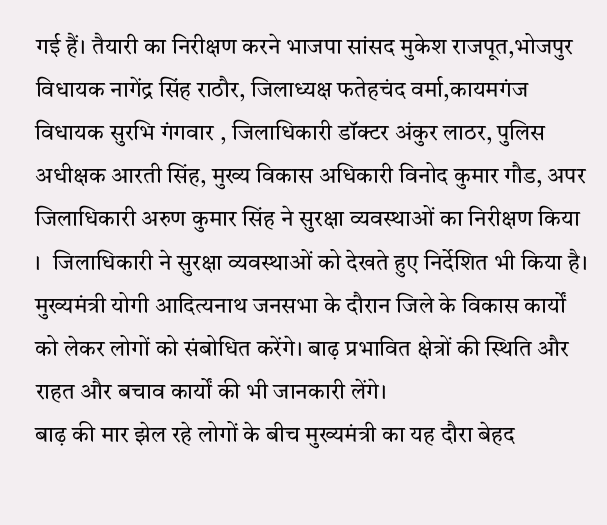गई हैं। तैयारी का निरीक्षण करने भाजपा सांसद मुकेश राजपूत,भोजपुर विधायक नागेंद्र सिंह राठौर, जिलाध्यक्ष फतेहचंद वर्मा,कायमगंज विधायक सुरभि गंगवार , जिलाधिकारी डॉक्टर अंकुर लाठर, पुलिस अधीक्षक आरती सिंह, मुख्य विकास अधिकारी विनोद कुमार गौड, अपर जिलाधिकारी अरुण कुमार सिंह ने सुरक्षा व्यवस्थाओं का निरीक्षण किया ।  जिलाधिकारी ने सुरक्षा व्यवस्थाओं को देखते हुए निर्देशित भी किया है।
मुख्यमंत्री योगी आदित्यनाथ जनसभा के दौरान जिले के विकास कार्यों को लेकर लोगों को संबोधित करेंगे। बाढ़ प्रभावित क्षेत्रों की स्थिति और राहत और बचाव कार्यों की भी जानकारी लेंगे।
बाढ़ की मार झेल रहे लोगों के बीच मुख्यमंत्री का यह दौरा बेहद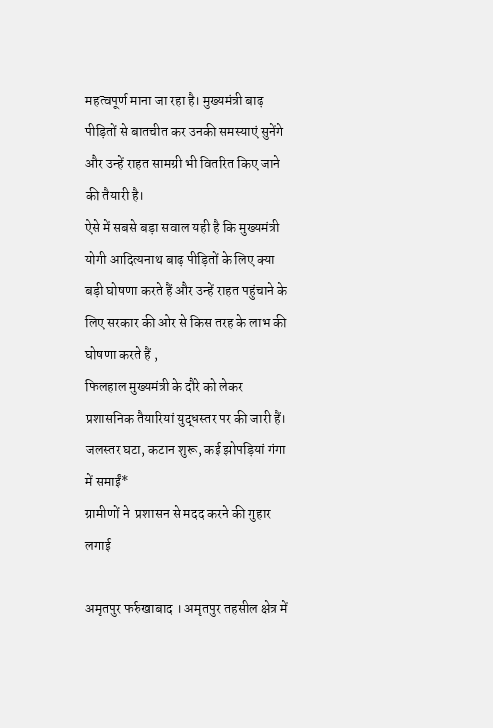महत्वपूर्ण माना जा रहा है। मुख्यमंत्री बाढ़ पीड़ितों से बातचीत कर उनकी समस्याएं सुनेंगे और उन्हें राहत सामग्री भी वितरित किए जाने की तैयारी है।
ऐसे में सबसे बड़ा सवाल यही है कि मुख्यमंत्री योगी आदित्यनाथ बाढ़ पीड़ितों के लिए क्या बड़ी घोषणा करते हैं और उन्हें राहत पहुंचाने के लिए सरकार की ओर से किस तरह के लाभ की घोषणा करते हैं ,
फिलहाल मुख्यमंत्री के दौरे को लेकर प्रशासनिक तैयारियां युद्धस्तर पर की जारी हैं।
जलस्तर घटा, कटान शुरू, कई झोपड़ियां गंगा में समाईं*
ग्रामीणों ने  प्रशासन से मदद करने की गुहार लगाई

अमृतपुर फर्रुखाबाद । अमृतपुर तहसील क्षेत्र में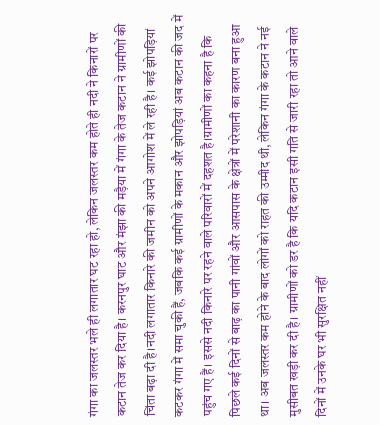गंगा का जलस्तर भले ही लगातार घट रहा हो, लेकिन जलस्तर कम होते ही नदी ने किनारों पर कटान तेज कर दिया है। करनपुर घाट और मंझा की मड़ैया में गंगा के तेज कटान ने ग्रामीणों की चिंता बढ़ा दी है।नदी लगातार किनारे की जमीन को अपने आगोश में ले रही है। कई झोपड़ियां कटकर गंगा में समा चुकी हैं, जबकि कई ग्रामीणों के मकान और झोपड़ियां अब कटान की जद में पहुंच गए हैं। इससे नदी किनारे पर रहने वाले परिवारों में दहशत है।ग्रामीणों का कहना है कि पिछले कई दिनों से बाढ़ का पानी गांवों और आसपास के क्षेत्रों में परेशानी का कारण बना हुआ था। अब जलस्तर कम होने के बाद लोगों को राहत की उम्मीद थी, लेकिन गंगा के कटान ने नई मुसीबत खड़ी कर दी है। ग्रामीणों को डर है कि यदि कटान इसी गति से जारी रहा तो आने वाले दिनों में उनके घर भी सुरक्षित नहीं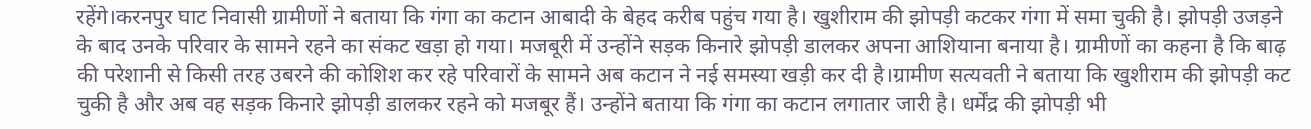रहेंगे।करनपुर घाट निवासी ग्रामीणों ने बताया कि गंगा का कटान आबादी के बेहद करीब पहुंच गया है। खुशीराम की झोपड़ी कटकर गंगा में समा चुकी है। झोपड़ी उजड़ने के बाद उनके परिवार के सामने रहने का संकट खड़ा हो गया। मजबूरी में उन्होंने सड़क किनारे झोपड़ी डालकर अपना आशियाना बनाया है। ग्रामीणों का कहना है कि बाढ़ की परेशानी से किसी तरह उबरने की कोशिश कर रहे परिवारों के सामने अब कटान ने नई समस्या खड़ी कर दी है।ग्रामीण सत्यवती ने बताया कि खुशीराम की झोपड़ी कट चुकी है और अब वह सड़क किनारे झोपड़ी डालकर रहने को मजबूर हैं। उन्होंने बताया कि गंगा का कटान लगातार जारी है। धर्मेंद्र की झोपड़ी भी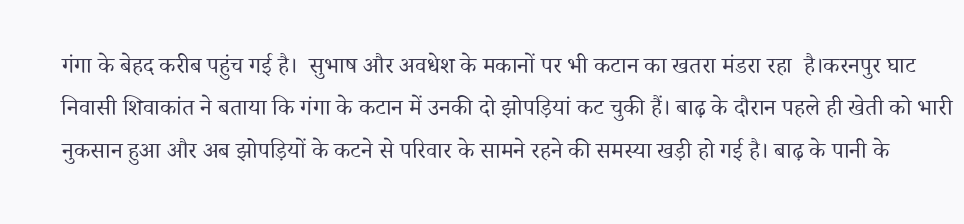गंगा के बेहद करीब पहुंच गई है।  सुभाष और अवधेश के मकानों पर भी कटान का खतरा मंडरा रहा  है।करनपुर घाट निवासी शिवाकांत ने बताया कि गंगा के कटान में उनकी दो झोपड़ियां कट चुकी हैं। बाढ़ के दौरान पहले ही खेती को भारी नुकसान हुआ और अब झोपड़ियों के कटने से परिवार के सामने रहने की समस्या खड़ी हो गई है। बाढ़ के पानी के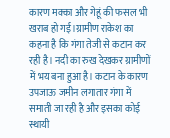कारण मक्का और गेहूं की फसल भी खराब हो गई।ग्रामीण राकेश का कहना है कि गंगा तेजी से कटान कर रही है। नदी का रुख देखकर ग्रामीणों में भय बना हुआ है। कटान के कारण उपजाऊ जमीन लगातार गंगा में समाती जा रही है और इसका कोई स्थायी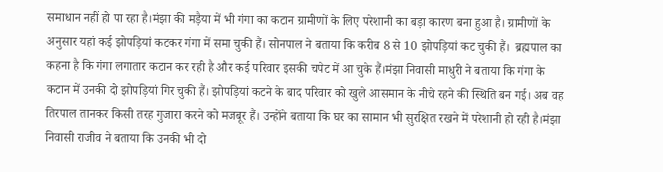समाधान नहीं हो पा रहा है।मंझा की मड़ैया में भी गंगा का कटान ग्रामीणों के लिए परेशानी का बड़ा कारण बना हुआ है। ग्रामीणों के अनुसार यहां कई झोपड़ियां कटकर गंगा में समा चुकी हैं। सोनपाल ने बताया कि करीब 8 से 10 झोपड़ियां कट चुकी हैं।  ब्रह्मपाल का कहना है कि गंगा लगातार कटान कर रही है और कई परिवार इसकी चपेट में आ चुके हैं।मंझा निवासी माधुरी ने बताया कि गंगा के कटान में उनकी दो झोपड़ियां गिर चुकी हैं। झोपड़ियां कटने के बाद परिवार को खुले आसमान के नीचे रहने की स्थिति बन गई। अब वह तिरपाल तानकर किसी तरह गुजारा करने को मजबूर हैं। उन्होंने बताया कि घर का सामान भी सुरक्षित रखने में परेशानी हो रही है।मंझा निवासी राजीव ने बताया कि उनकी भी दो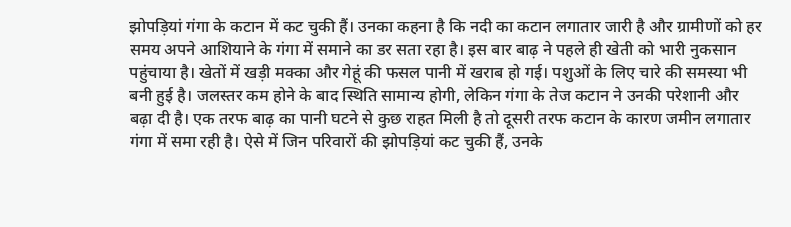झोपड़ियां गंगा के कटान में कट चुकी हैं। उनका कहना है कि नदी का कटान लगातार जारी है और ग्रामीणों को हर समय अपने आशियाने के गंगा में समाने का डर सता रहा है। इस बार बाढ़ ने पहले ही खेती को भारी नुकसान पहुंचाया है। खेतों में खड़ी मक्का और गेहूं की फसल पानी में खराब हो गई। पशुओं के लिए चारे की समस्या भी बनी हुई है। जलस्तर कम होने के बाद स्थिति सामान्य होगी, लेकिन गंगा के तेज कटान ने उनकी परेशानी और बढ़ा दी है। एक तरफ बाढ़ का पानी घटने से कुछ राहत मिली है तो दूसरी तरफ कटान के कारण जमीन लगातार गंगा में समा रही है। ऐसे में जिन परिवारों की झोपड़ियां कट चुकी हैं, उनके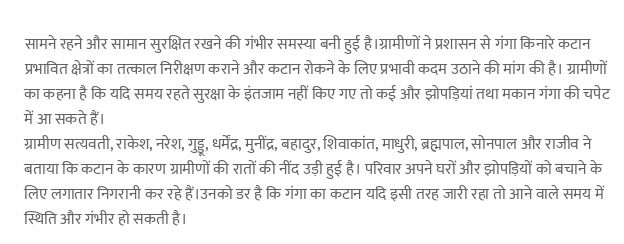सामने रहने और सामान सुरक्षित रखने की गंभीर समस्या बनी हुई है।ग्रामीणों ने प्रशासन से गंगा किनारे कटान प्रभावित क्षेत्रों का तत्काल निरीक्षण कराने और कटान रोकने के लिए प्रभावी कदम उठाने की मांग की है। ग्रामीणों का कहना है कि यदि समय रहते सुरक्षा के इंतजाम नहीं किए गए तो कई और झोपड़ियां तथा मकान गंगा की चपेट में आ सकते हैं।
ग्रामीण सत्यवती, राकेश, नरेश, गुड्डू, धर्मेंद्र, मुनींद्र, बहादुर, शिवाकांत, माधुरी, ब्रह्मपाल, सोनपाल और राजीव ने बताया कि कटान के कारण ग्रामीणों की रातों की नींद उड़ी हुई है। परिवार अपने घरों और झोपड़ियों को बचाने के लिए लगातार निगरानी कर रहे हैं।उनको डर है कि गंगा का कटान यदि इसी तरह जारी रहा तो आने वाले समय में स्थिति और गंभीर हो सकती है।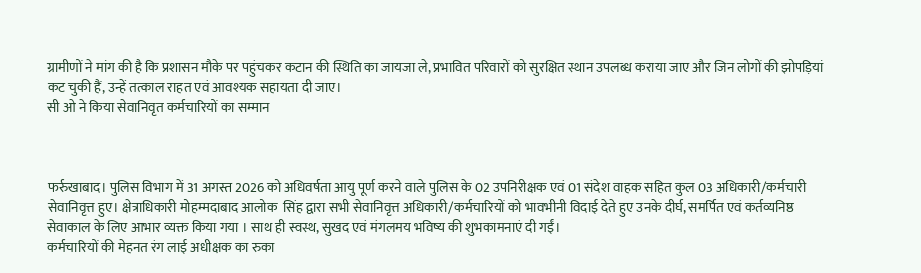ग्रामीणों ने मांग की है कि प्रशासन मौके पर पहुंचकर कटान की स्थिति का जायजा ले, प्रभावित परिवारों को सुरक्षित स्थान उपलब्ध कराया जाए और जिन लोगों की झोपड़ियां कट चुकी हैं, उन्हें तत्काल राहत एवं आवश्यक सहायता दी जाए।
सी ओ ने किया सेवानिवृत कर्मचारियों का सम्मान



फर्रुखाबाद। पुलिस विभाग में 31 अगस्त 2026 को अधिवर्षता आयु पूर्ण करने वाले पुलिस के 02 उपनिरीक्षक एवं 01 संदेश वाहक सहित कुल 03 अधिकारी/कर्मचारी सेवानिवृत्त हुए। क्षेत्राधिकारी मोहम्मदाबाद आलोक  सिंह द्वारा सभी सेवानिवृत्त अधिकारी/कर्मचारियों को भावभीनी विदाई देते हुए उनके दीर्घ, समर्पित एवं कर्तव्यनिष्ठ सेवाकाल के लिए आभार व्यक्त किया गया । साथ ही स्वस्थ, सुखद एवं मंगलमय भविष्य की शुभकामनाएं दी गईं।
कर्मचारियों की मेहनत रंग लाई अधीक्षक का रुका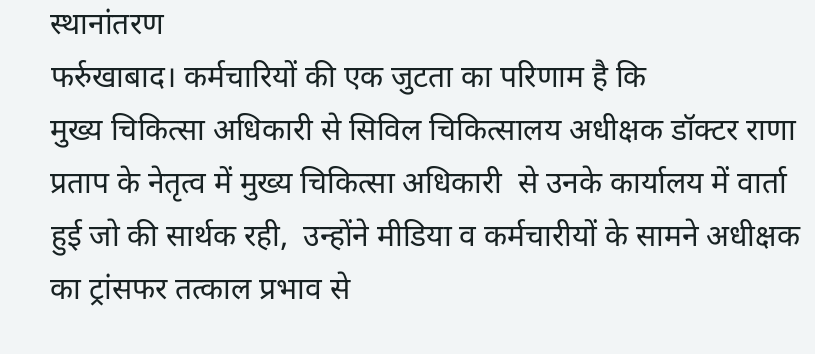स्थानांतरण
फर्रुखाबाद। कर्मचारियों की एक जुटता का परिणाम है कि
मुख्य चिकित्सा अधिकारी से सिविल चिकित्सालय अधीक्षक डॉक्टर राणा प्रताप के नेतृत्व में मुख्य चिकित्सा अधिकारी  से उनके कार्यालय में वार्ता हुई जो की सार्थक रही,  उन्होंने मीडिया व कर्मचारीयों के सामने अधीक्षक का ट्रांसफर तत्काल प्रभाव से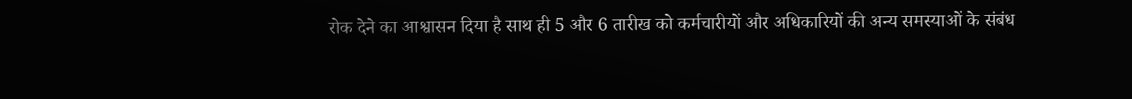रोक देने का आश्वासन दिया है साथ ही 5 और 6 तारीख को कर्मचारीयों और अधिकारियों की अन्य समस्याओं के संबंध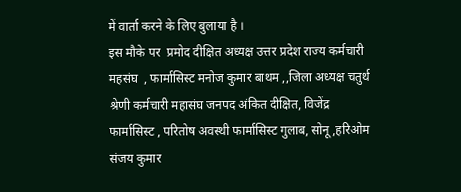में वार्ता करने के लिए बुलाया है ।
इस मौके पर  प्रमोद दीक्षित अध्यक्ष उत्तर प्रदेश राज्य कर्मचारी महसंघ  , फार्मासिस्ट मनोज कुमार बाथम ,,जिला अध्यक्ष चतुर्थ श्रेणी कर्मचारी महासंघ जनपद अंकित दीक्षित, विजेंद्र फार्मासिस्ट , परितोष अवस्थी फार्मासिस्ट गुलाब, सोनू ,हरिओम संजय कुमार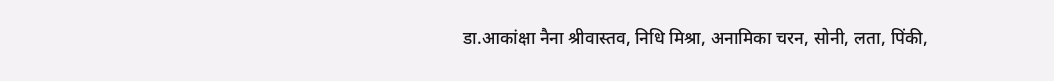डा.आकांक्षा नैना श्रीवास्तव, निधि मिश्रा, अनामिका चरन, सोनी, लता, पिंकी,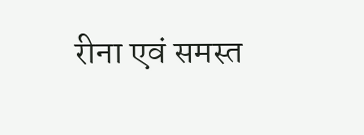रीना एवं समस्त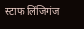स्टाफ लिंजिगंज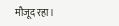मौजूद रहा।